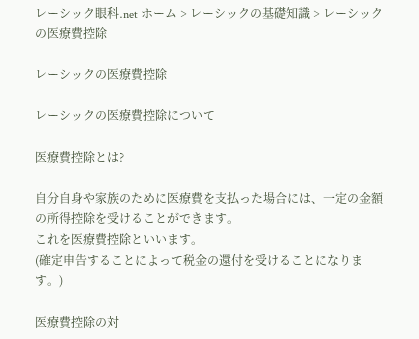レーシック眼科.net ホーム > レーシックの基礎知識 > レーシックの医療費控除

レーシックの医療費控除

レーシックの医療費控除について

医療費控除とは?

自分自身や家族のために医療費を支払った場合には、一定の金額の所得控除を受けることができます。
これを医療費控除といいます。
(確定申告することによって税金の還付を受けることになります。)

医療費控除の対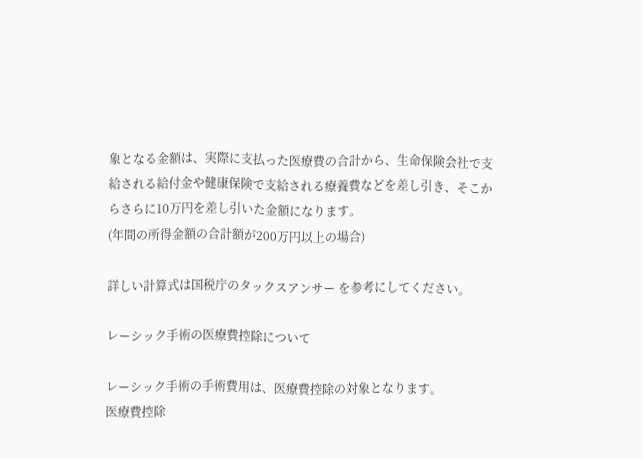象となる金額は、実際に支払った医療費の合計から、生命保険会社で支給される給付金や健康保険で支給される療養費などを差し引き、そこからさらに10万円を差し引いた金額になります。
(年間の所得金額の合計額が200万円以上の場合)

詳しい計算式は国税庁のタックスアンサー を参考にしてください。

レーシック手術の医療費控除について

レーシック手術の手術費用は、医療費控除の対象となります。
医療費控除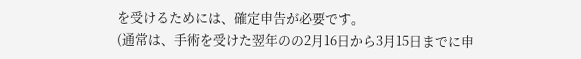を受けるためには、確定申告が必要です。
(通常は、手術を受けた翌年のの2月16日から3月15日までに申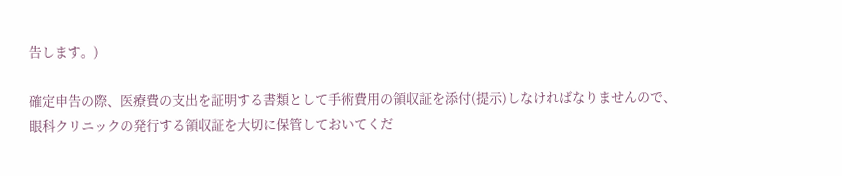告します。)

確定申告の際、医療費の支出を証明する書類として手術費用の領収証を添付(提示)しなければなりませんので、眼科クリニックの発行する領収証を大切に保管しておいてくだ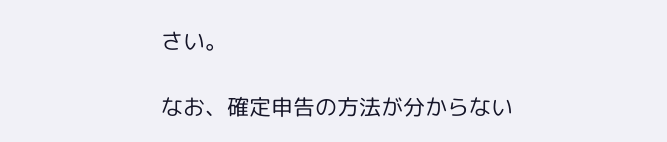さい。

なお、確定申告の方法が分からない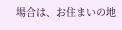場合は、お住まいの地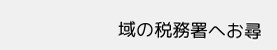域の税務署へお尋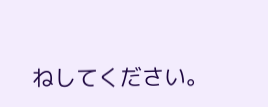ねしてください。